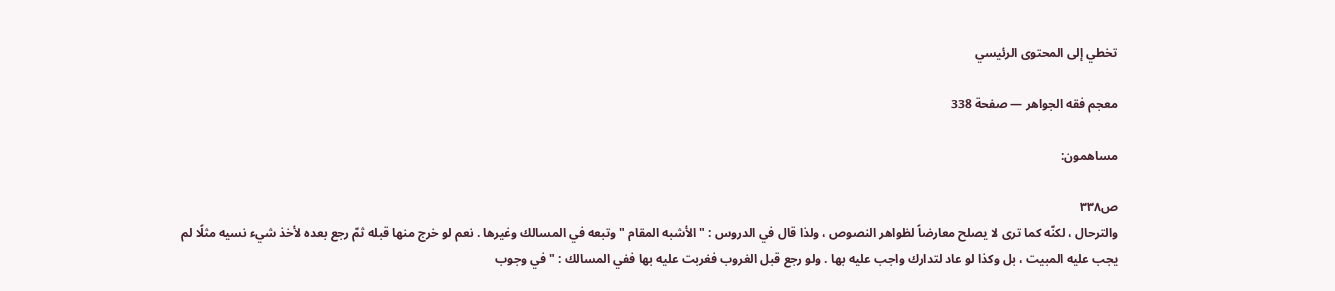تخطي إلى المحتوى الرئيسي

معجم فقه الجواهر — صفحة 338

مساهمون:

ص٣٣٨
والترحال ، لكنّه كما ترى لا يصلح معارضاً لظواهر النصوص ، ولذا قال في الدروس : " الأشبه المقام " وتبعه في المسالك وغيرها . نعم لو خرج منها قبله ثمّ رجع بعده لأخذ شيء نسيه مثلًا لم يجب عليه المبيت ، بل وكذا لو عاد لتدارك واجب عليه بها . ولو رجع قبل الغروب فغربت عليه بها ففي المسالك : " في وجوب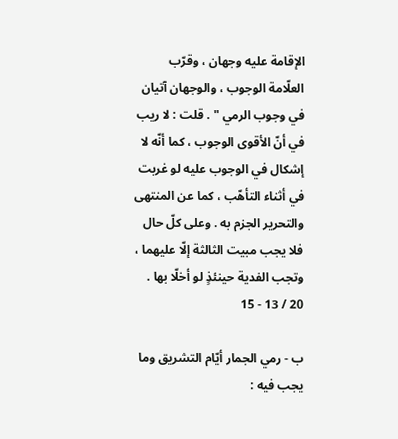الإقامة عليه وجهان ، وقرّب العلّامة الوجوب ، والوجهان آتيان في وجوب الرمي " . قلت : لا ريب في أنّ الأقوى الوجوب ، كما أنّه لا إشكال في الوجوب عليه لو غربت في أثناء التأهّب ، كما عن المنتهى والتحرير الجزم به . وعلى كلّ حال فلا يجب مبيت الثالثة إلّا عليهما ، وتجب الفدية حينئذٍ لو أخلّا بها . 20 / 13 - 15

ب - رمي الجمار أيّام التشريق وما يجب فيه :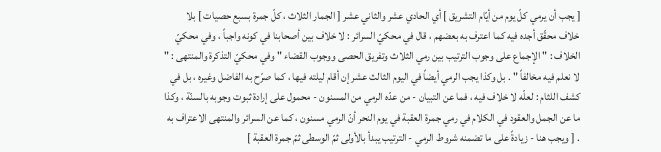[ يجب أن يرمي كلّ يوم من أيّام التشريق ] أي الحادي عشر والثاني عشر [ الجمار الثلاث ، كلّ جمرة بسبع حصيات ] بلا خلاف محقّق أجده فيه كما اعترف به بعضهم ، قال في محكيّ السرائر : لا خلاف بين أصحابنا في كونه واجباً ، وفي محكيّ الخلاف : " الإجماع على وجوب الترتيب بين رمي الثلاث وتفريق الحصى ووجوب القضاء " وفي محكيّ التذكرة والمنتهى : " لا نعلم فيه مخالفاً " . بل وكذا يجب الرمي أيضاً في اليوم الثالث عشر إن أقام ليلته فيها ، كما صرّح به الفاضل وغيره ، بل في كشف اللثام : لعلّه لا خلاف فيه ، فما عن التبيان - من عدّه الرمي من المسنون - محمول على إرادة ثبوت وجوبه بالسنّة ، وكذا ما عن الجمل والعقود في الكلام في رمي جمرة العقبة في يوم النحر أنّ الرمي مسنون ، كما عن السرائر والمنتهى الاعتراف به . [ ويجب هنا - زيادةً على ما تضمنه شروط الرمي - الترتيب يبدأ بالأولى ثمّ الوسطى ثمّ جمرة العقبة ]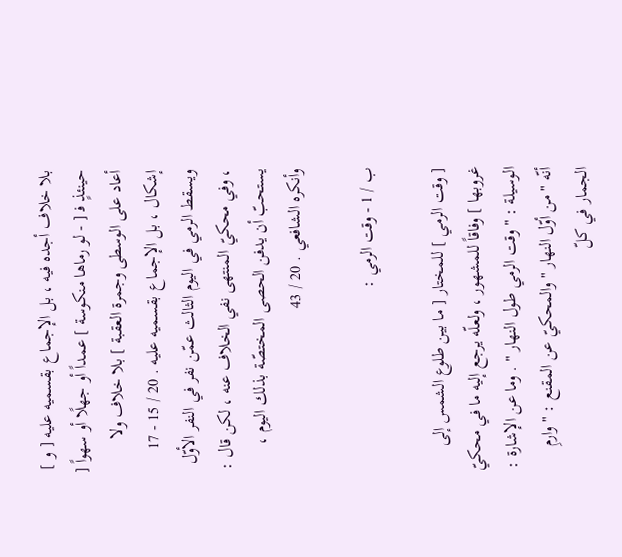بلا خلاف أجده فيه ، بل الإجماع بقسميه عليه [ و ] حينئذٍ ف‍ [ - لو رماها منكوسة ] عمداً أو جهلًا أو سهواً [ أعاد على الوسطى وجمرة العقبة ] بلا خلاف ولا إشكال ، بل الإجماع بقسميه عليه . 20 / 15 - 17 ويسقط الرمي في اليوم الثالث عمّن نفر في النفر الأوّل ، وفي محكيّ المنتهى نفي الخلاف عنه ، لكن قال : يستحبّ أن يدفن الحصى المختصّة بذلك اليوم ، وأنكره الشافعي . 20 / 43

ب / 1 - وقت الرمي :

[ وقت الرمي ] للمختار [ ما بين طلوع الشمس إلى غروبها ] وفاقاً للمشهور ، ولعلّه يرجع إليه ما في محكيّ الوسيلة : " وقت الرمي طول النهار " . وما عن الإشارة : أنّه " من أوّل النهار " والمحكيّ عن المقنع : " وارمِ الجمار في كلّ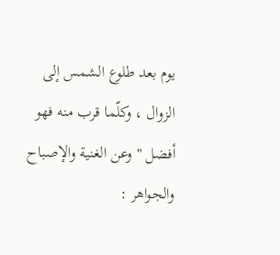يوم بعد طلوع الشمس إلى الزوال ، وكلّما قرب منه فهو أفضل " وعن الغنية والإصباح والجواهر :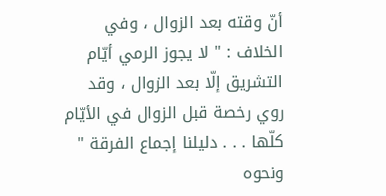أنّ وقته بعد الزوال ، وفي الخلاف : " لا يجوز الرمي أيّام التشريق إلّا بعد الزوال ، وقد روي رخصة قبل الزوال في الأيّام كلّها . . . دليلنا إجماع الفرقة " ونحوه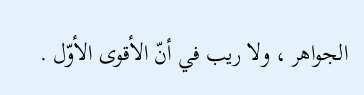الجواهر ، ولا ريب في أنّ الأقوى الأوّل .